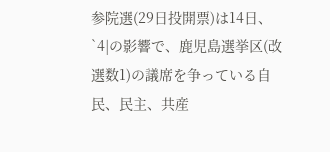参院選(29日投開票)は14日、`4|の影響で、鹿児島選挙区(改選数1)の議席を争っている自民、民主、共産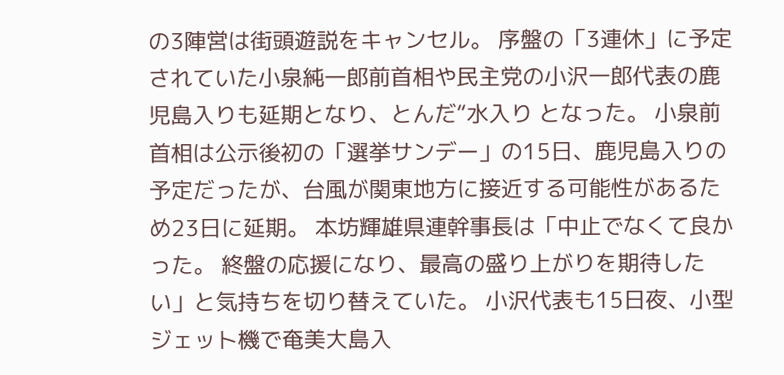の3陣営は街頭遊説をキャンセル。 序盤の「3連休」に予定されていた小泉純一郎前首相や民主党の小沢一郎代表の鹿児島入りも延期となり、とんだ“水入り となった。 小泉前首相は公示後初の「選挙サンデー」の15日、鹿児島入りの予定だったが、台風が関東地方に接近する可能性があるため23日に延期。 本坊輝雄県連幹事長は「中止でなくて良かった。 終盤の応援になり、最高の盛り上がりを期待したい」と気持ちを切り替えていた。 小沢代表も15日夜、小型ジェット機で奄美大島入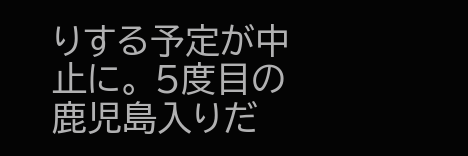りする予定が中止に。 5度目の鹿児島入りだ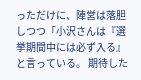っただけに、陣営は落胆しつつ「小沢さんは『選挙期間中には必ず入る』と言っている。 期待した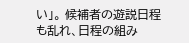い」。 候補者の遊説日程も乱れ、日程の組み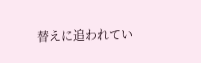替えに追われてい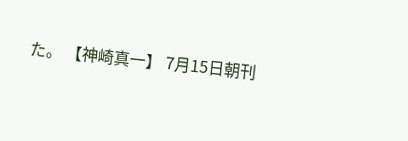た。 【神崎真一】 7月15日朝刊